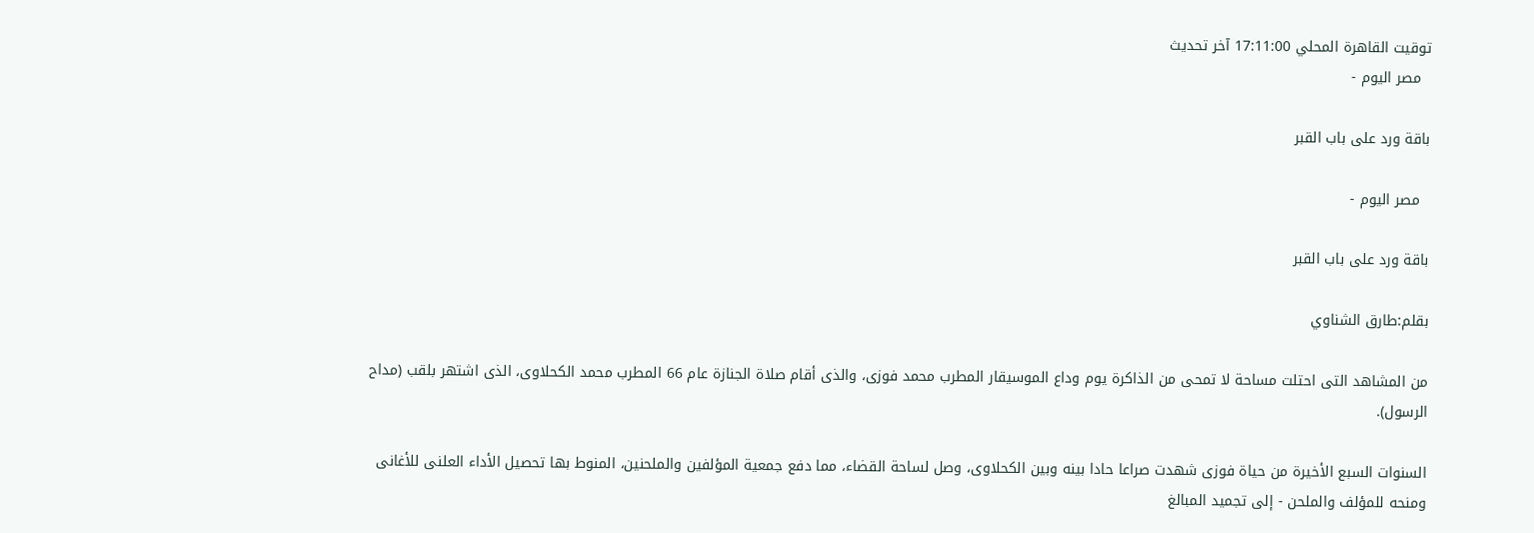توقيت القاهرة المحلي 17:11:00 آخر تحديث
  مصر اليوم -

باقة ورد على باب القبر

  مصر اليوم -

باقة ورد على باب القبر

بقلم:طارق الشناوي

من المشاهد التى احتلت مساحة لا تمحى من الذاكرة يوم وداع الموسيقار المطرب محمد فوزى، والذى أقام صلاة الجنازة عام 66 المطرب محمد الكحلاوى، الذى اشتهر بلقب (مداح الرسول).

السنوات السبع الأخيرة من حياة فوزى شهدت صراعا حادا بينه وبين الكحلاوى، وصل لساحة القضاء، مما دفع جمعية المؤلفين والملحنين، المنوط بها تحصيل الأداء العلنى للأغانى ومنحه للمؤلف والملحن - إلى تجميد المبالغ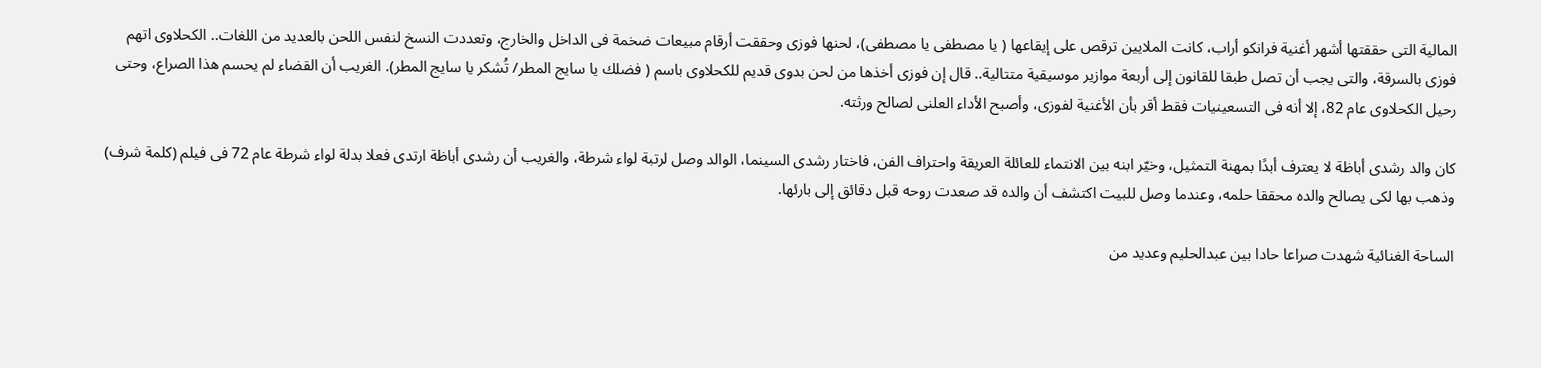المالية التى حققتها أشهر أغنية فرانكو أراب، كانت الملايين ترقص على إيقاعها ( يا مصطفى يا مصطفى)، لحنها فوزى وحققت أرقام مبيعات ضخمة فى الداخل والخارج، وتعددت النسخ لنفس اللحن بالعديد من اللغات.. الكحلاوى اتهم فوزى بالسرقة، والتى يجب أن تصل طبقا للقانون إلى أربعة موازير موسيقية متتالية.. قال إن فوزى أخذها من لحن بدوى قديم للكحلاوى باسم ( فضلك يا سايج المطر/ تُشكر يا سايج المطر). الغريب أن القضاء لم يحسم هذا الصراع، وحتى رحيل الكحلاوى عام 82، إلا أنه فى التسعينيات فقط أقر بأن الأغنية لفوزى، وأصبح الأداء العلنى لصالح ورثته.

كان والد رشدى أباظة لا يعترف أبدًا بمهنة التمثيل، وخيّر ابنه بين الانتماء للعائلة العريقة واحتراف الفن، فاختار رشدى السينما، الوالد وصل لرتبة لواء شرطة، والغريب أن رشدى أباظة ارتدى فعلا بدلة لواء شرطة عام 72 فى فيلم (كلمة شرف) وذهب بها لكى يصالح والده محققا حلمه، وعندما وصل للبيت اكتشف أن والده قد صعدت روحه قبل دقائق إلى بارئها.

الساحة الغنائية شهدت صراعا حادا بين عبدالحليم وعديد من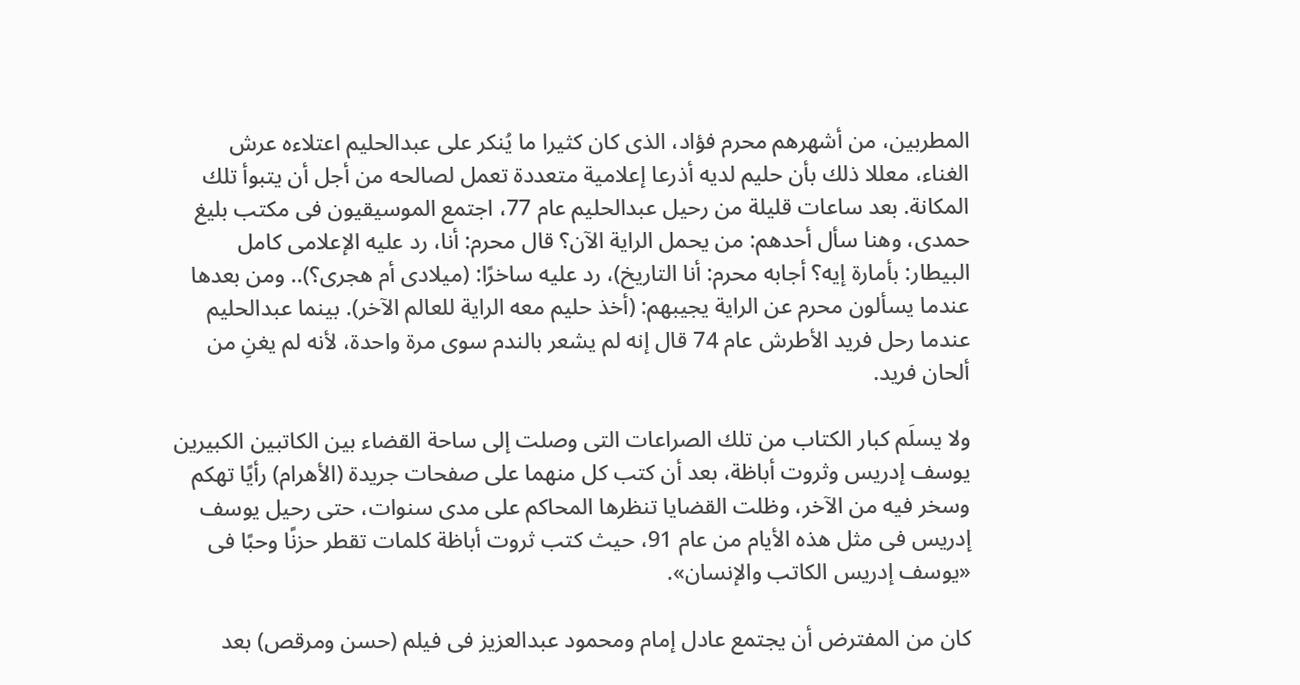المطربين، من أشهرهم محرم فؤاد، الذى كان كثيرا ما يُنكر على عبدالحليم اعتلاءه عرش الغناء، معللا ذلك بأن حليم لديه أذرعا إعلامية متعددة تعمل لصالحه من أجل أن يتبوأ تلك المكانة. بعد ساعات قليلة من رحيل عبدالحليم عام 77، اجتمع الموسيقيون فى مكتب بليغ حمدى، وهنا سأل أحدهم: من يحمل الراية الآن؟ قال محرم: أنا، رد عليه الإعلامى كامل البيطار: بأمارة إيه؟ أجابه محرم: أنا التاريخ)، رد عليه ساخرًا: (ميلادى أم هجرى؟).. ومن بعدها عندما يسألون محرم عن الراية يجيبهم: (أخذ حليم معه الراية للعالم الآخر). بينما عبدالحليم عندما رحل فريد الأطرش عام 74 قال إنه لم يشعر بالندم سوى مرة واحدة، لأنه لم يغنِ من ألحان فريد.

ولا يسلَم كبار الكتاب من تلك الصراعات التى وصلت إلى ساحة القضاء بين الكاتبين الكبيرين يوسف إدريس وثروت أباظة، بعد أن كتب كل منهما على صفحات جريدة (الأهرام) رأيًا تهكم وسخر فيه من الآخر، وظلت القضايا تنظرها المحاكم على مدى سنوات، حتى رحيل يوسف إدريس فى مثل هذه الأيام من عام 91، حيث كتب ثروت أباظة كلمات تقطر حزنًا وحبًا فى «يوسف إدريس الكاتب والإنسان».

كان من المفترض أن يجتمع عادل إمام ومحمود عبدالعزيز فى فيلم (حسن ومرقص) بعد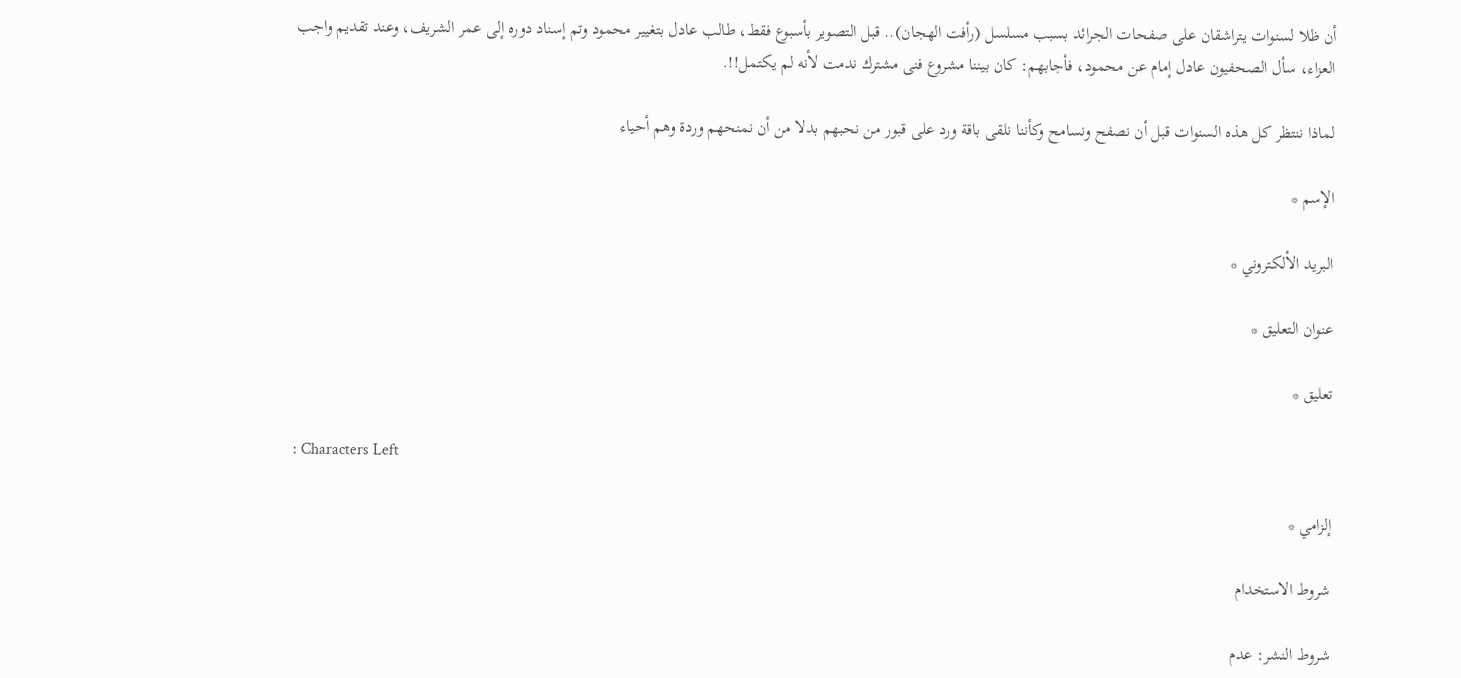أن ظلا لسنوات يتراشقان على صفحات الجرائد بسبب مسلسل (رأفت الهجان).. قبل التصوير بأسبوع فقط، طالب عادل بتغيير محمود وتم إسناد دوره إلى عمر الشريف، وعند تقديم واجب العزاء، سأل الصحفيون عادل إمام عن محمود، فأجابهم: كان بيننا مشروع فنى مشترك ندمت لأنه لم يكتمل!!.

لماذا ننتظر كل هذه السنوات قبل أن نصفح ونسامح وكأننا نلقى باقة ورد على قبور من نحبهم بدلا من أن نمنحهم وردة وهم أحياء

الإسم *

البريد الألكتروني *

عنوان التعليق *

تعليق *

: Characters Left

إلزامي *

شروط الاستخدام

شروط النشر: عدم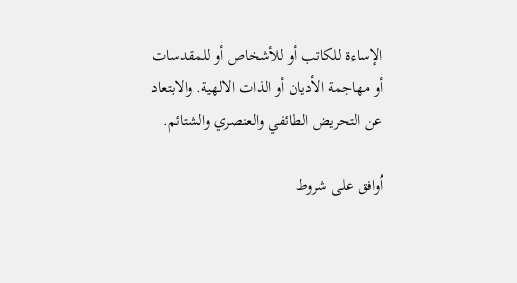الإساءة للكاتب أو للأشخاص أو للمقدسات أو مهاجمة الأديان أو الذات الالهية. والابتعاد عن التحريض الطائفي والعنصري والشتائم.

اُوافق على شروط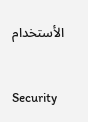الأستخدام

Security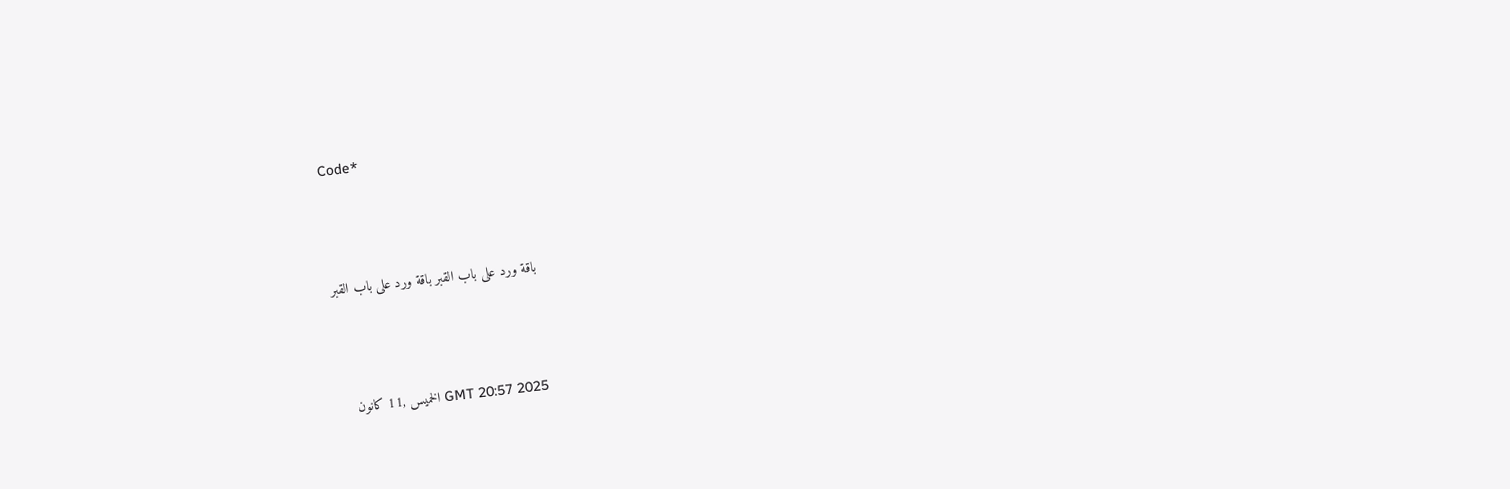Code*



باقة ورد على باب القبر باقة ورد على باب القبر



GMT 20:57 2025 الخميس ,11 كانون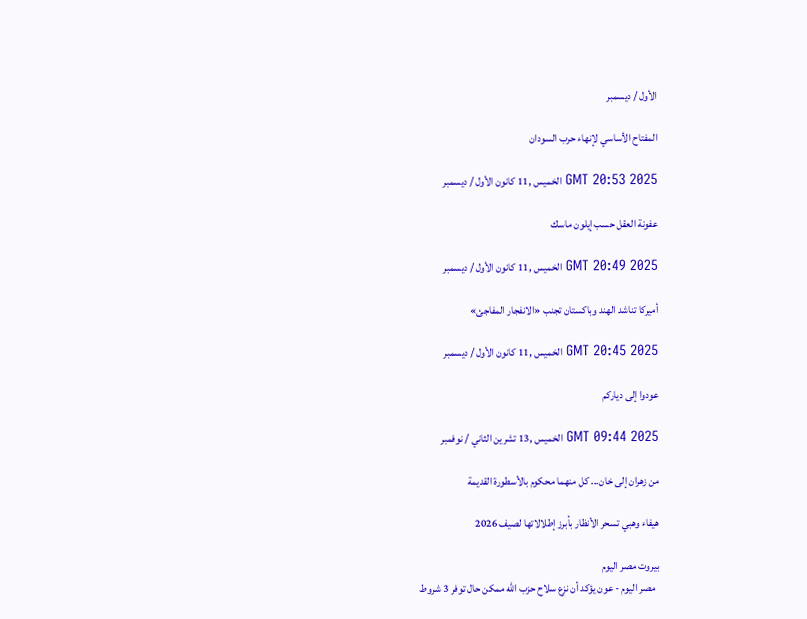الأول / ديسمبر

المفتاح الأساسي لإنهاء حرب السودان

GMT 20:53 2025 الخميس ,11 كانون الأول / ديسمبر

عفونة العقل حسب إيلون ماسك

GMT 20:49 2025 الخميس ,11 كانون الأول / ديسمبر

أميركا تناشد الهند وباكستان تجنب «الانفجار المفاجئ»

GMT 20:45 2025 الخميس ,11 كانون الأول / ديسمبر

عودوا إلى دياركم

GMT 09:44 2025 الخميس ,13 تشرين الثاني / نوفمبر

من زهران إلى خان... كل منهما محكوم بالأسطورة القديمة

هيفاء وهبي تسحر الأنظار بأبرز إطلالاتها لصيف 2026

بيروت مصر اليوم
  مصر اليوم - عون يؤكد أن نزع سلاح حزب الله ممكن حال توفر 3 شروط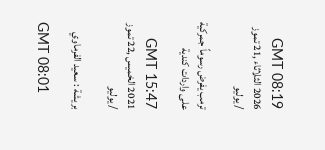GMT 08:19 2026 الثلاثاء ,21 تموز / يوليو

ترمب يفرض رسوماً جمركية على واردات كندية

GMT 15:47 2021 الخميس ,22 تموز / يوليو

بريشة : سعيد الفرماوي

GMT 08:01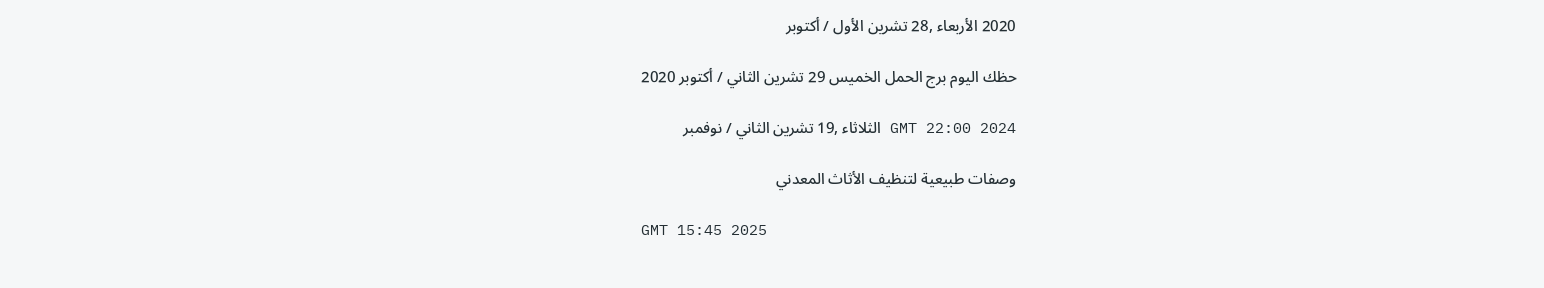2020 الأربعاء ,28 تشرين الأول / أكتوبر

حظك اليوم برج الحمل الخميس 29 تشرين الثاني / أكتوبر 2020

GMT 22:00 2024 الثلاثاء ,19 تشرين الثاني / نوفمبر

وصفات طبيعية لتنظيف الأثاث المعدني

GMT 15:45 2025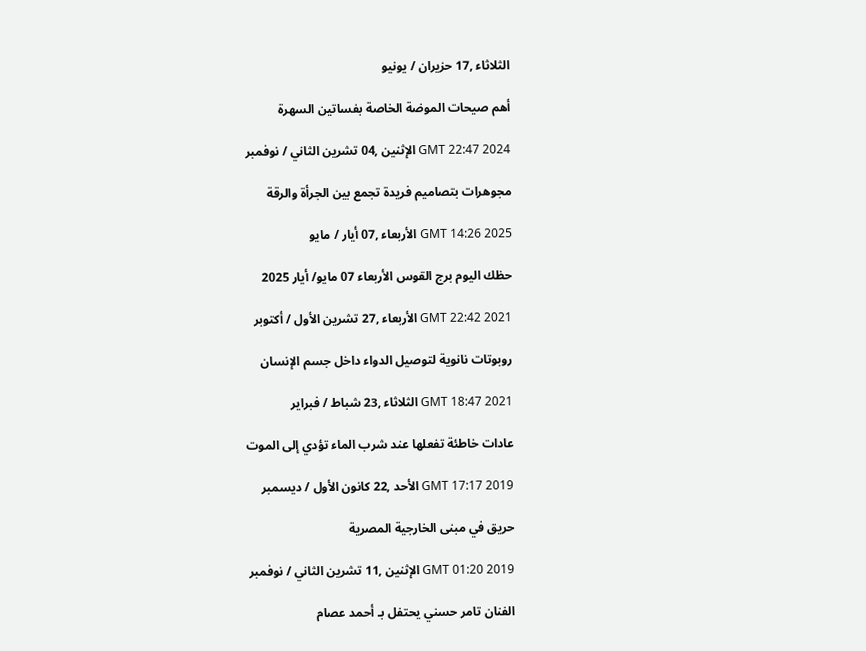الثلاثاء ,17 حزيران / يونيو

أهم صيحات الموضة الخاصة بفساتين السهرة

GMT 22:47 2024 الإثنين ,04 تشرين الثاني / نوفمبر

مجوهرات بتصاميم فريدة تجمع بين الجرأة والرقة

GMT 14:26 2025 الأربعاء ,07 أيار / مايو

حظك اليوم برج القوس الأربعاء 07 مايو/ أيار 2025

GMT 22:42 2021 الأربعاء ,27 تشرين الأول / أكتوبر

روبوتات نانوية لتوصيل الدواء داخل جسم الإنسان

GMT 18:47 2021 الثلاثاء ,23 شباط / فبراير

عادات خاطئة تفعلها عند شرب الماء تؤدي إلى الموت

GMT 17:17 2019 الأحد ,22 كانون الأول / ديسمبر

حريق في مبنى الخارجية المصرية

GMT 01:20 2019 الإثنين ,11 تشرين الثاني / نوفمبر

الفنان تامر حسني يحتفل بـ أحمد عصام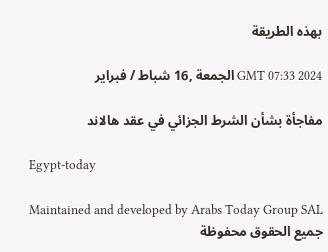بهذه الطريقة

GMT 07:33 2024 الجمعة ,16 شباط / فبراير

مفاجأة بشأن الشرط الجزائي في عقد هالاند

Egypt-today

Maintained and developed by Arabs Today Group SAL
جميع الحقوق محفوظة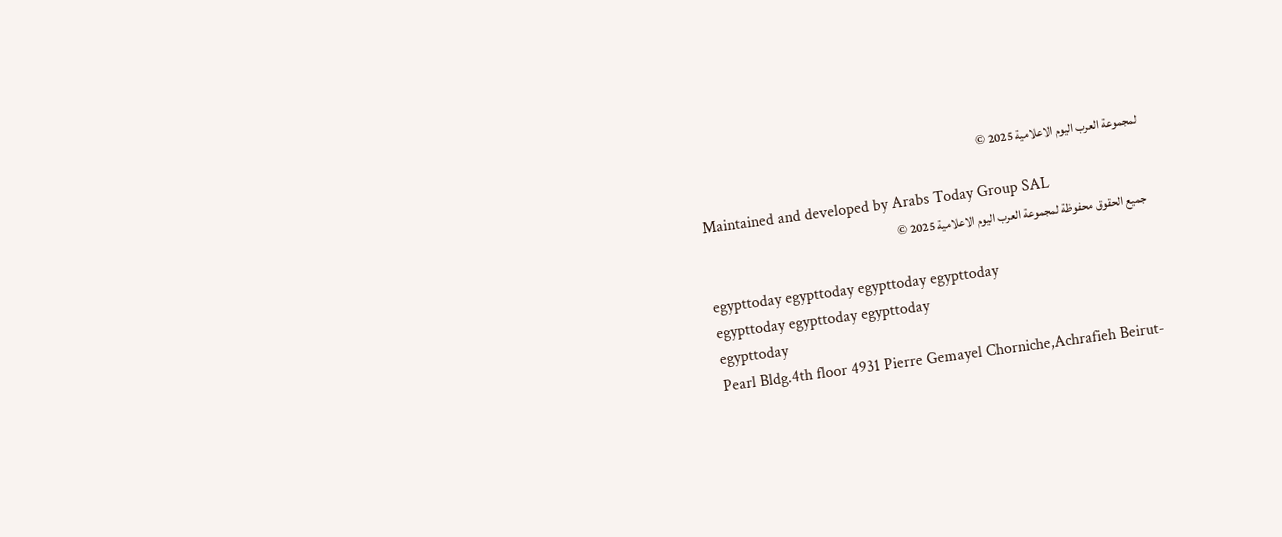لمجموعة العرب اليوم الاعلامية 2025 ©

Maintained and developed by Arabs Today Group SAL
جميع الحقوق محفوظة لمجموعة العرب اليوم الاعلامية 2025 ©

egypttoday egypttoday egypttoday egypttoday
egypttoday egypttoday egypttoday
egypttoday
Pearl Bldg.4th floor 4931 Pierre Gemayel Chorniche,Achrafieh Beirut-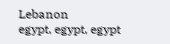Lebanon
egypt, egypt, egypt